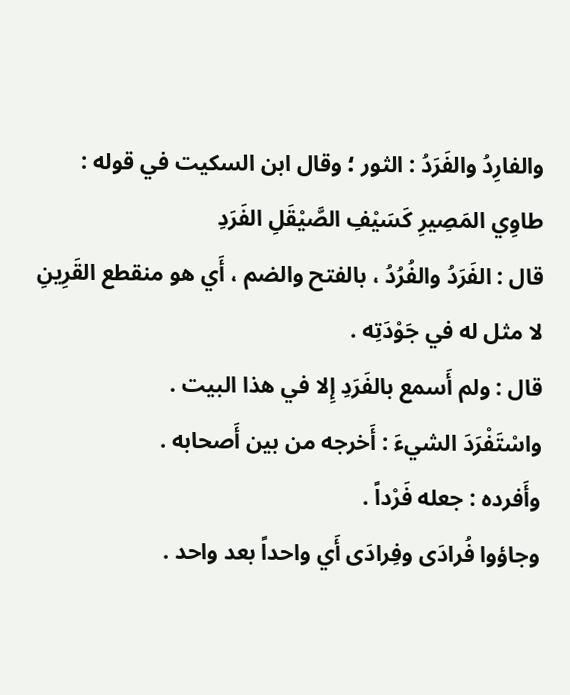والفارِدُ والفَرَدُ : الثور ؛ وقال ابن السكيت في قوله :
طاوِي المَصِيرِ كَسَيْفِ الصَّيْقَلِ الفَرَدِ
قال : الفَرَدُ والفُرُدُ ، بالفتح والضم ، أَي هو منقطع القَرِينِ لا مثل له في جَوْدَتِه .
قال : ولم أَسمع بالفَرَدِ إِلا في هذا البيت .
واسْتَفْرَدَ الشيءَ : أَخرجه من بين أَصحابه .
وأَفرده : جعله فَرْداً .
وجاؤوا فُرادَى وفِرادَى أَي واحداً بعد واحد .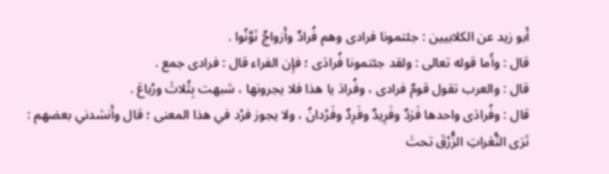أَبو زيد عن الكلابيين : جئتمونا فرادى وهم فُرادٌ وأَزواجٌ نَوَّنُوا .
قال : وأَما قوله تعالى : ولقد جئتمونا فُرادَى ؛ فإِن الفراء قال : فرادى جمع .
قال : والعرب تقول قومٌ فرادى ، وفُرادَ يا هذا فلا يجرونها ، شبهت بِثُلاثَ ورُباعَ .
قال : وفُرادَى واحدها فَرَدٌ وفَرِيدٌ وفَرِدٌ وفَرْدانُ ، ولا يجوز فرْد في هذا المعنى ؛ قال وأَنشدني بعضهم :
تَرَى النُّعَراتِ الزُّرْقَ تحتَ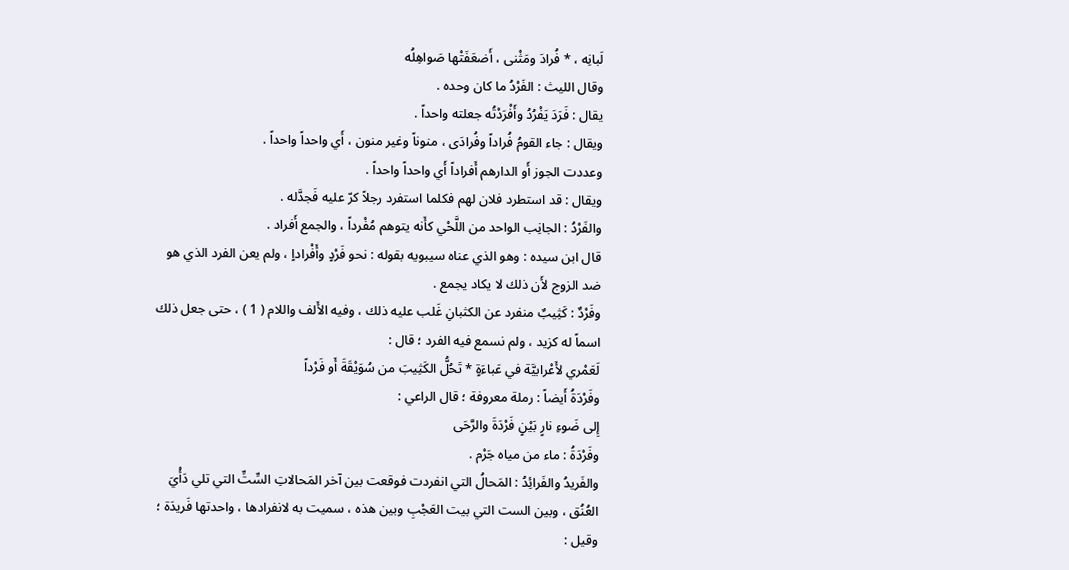لَبانِه ، * فُرادَ ومَثْنى ، أَضعَفَتْها صَواهِلُه
وقال الليث : الفَرْدُ ما كان وحده .
يقال : فَرَدَ يَفْرُدُ وأَفْرَدْتُه جعلته واحداً .
ويقال : جاء القومُ فُراداً وفُرادَى ، منوناً وغير منون ، أَي واحداً واحداً .
وعددت الجوز أَو الدارهم أَفراداً أَي واحداً واحداً .
ويقال : قد استطرد فلان لهم فكلما استفرد رجلاً كرّ عليه فَجدَّله .
والفَرْدُ : الجانِب الواحد من اللَّحْي كأَنه يتوهم مُفْرداً ، والجمع أَفراد .
قال ابن سيده : وهو الذي عناه سيبويه بقوله : نحو فَرْدٍ وأَفْراداٍ ، ولم يعن الفرد الذي هو ضد الزوج لأَن ذلك لا يكاد يجمع .
وفَرْدٌ : كَثِيبٌ منفرد عن الكثبانِ غَلب عليه ذلك ، وفيه الأَلف واللام ( 1 ) ، حتى جعل ذلك اسماً له كزيد ، ولم نسمع فيه الفرد ؛ قال :
لَعَمْري لأَعْرابيَّة في عَباءَةٍ * تَحُلُّ الكَثِيبَ من سُوَيْقَةَ أَو فَرْداً
وفَرْدَةُ أَيضاً : رملة معروفة ؛ قال الراعي :
إِلى ضَوءِ نارٍ بَيْنٍ فَرْدَةَ والرَّحَى
وفَرْدَةُ : ماء من مياه جَرْم .
والفَريدُ والفَرائِدُ : المَحالُ التي انفردت فوقعت بين آخر المَحالاتِ السِّتِّ التي تلي دَأْيَ العُنُق ، وبين الست التي بيت العَجْبِ وبين هذه ، سميت به لانفرادها ، واحدتها فَريدَة ؛ وقيل :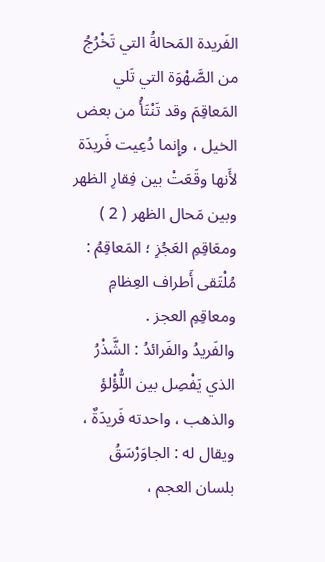الفَريدة المَحالةُ التي تَخْرُجُ من الصَّهْوَة التي تَلي المَعاقِمَ وقد تَنْتَأُ من بعض الخيل ، وإِنما دُعِيت فَريدَة لأَنها وقَعَتْ بين فِقارِ الظهر وبين مَحال الظهر ( 2 ) ومعَاقِمِ العَجُزِ ؛ المَعاقِمُ : مُلْتَقى أَطراف العِظامِ ومعاقِمِ العجز .
والفَريدُ والفَرائدُ : الشَّذْرُ الذي يَفْصِل بين اللُّؤْلؤ والذهب ، واحدته فَريدَةٌ ، ويقال له : الجاوَرْسَقُ بلسان العجم ،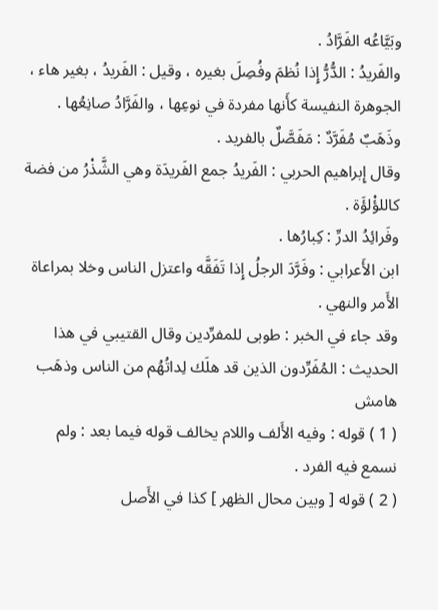وبَيَّاعُه الفَرَّادُ .
والفَريدُ : الدُّرُّ إِذا نُظمَ وفُصِلَ بغيره ، وقيل : الفَريدُ ، بغير هاء ، الجوهرة النفيسة كأَنها مفردة في نوعِها ، والفَرَّادُ صانِعُها .
وذَهَبٌ مُفَرَّدٌ : مَفَصَّلٌ بالفريد .
وقال إِبراهيم الحربي : الفَريدُ جمع الفَريدَة وهي الشَّذْرُ من فضة كاللؤْلؤَة .
وفَرائِدُ الدرِّ : كِبارُها .
ابن الأَعرابي : وفَرَّدَ الرجلُ إِذا تَفَقَّه واعتزل الناس وخلا بمراعاة الأَمر والنهي .
وقد جاء في الخبر : طوبى للمفرِّدين وقال القتيبي في هذا الحديث : المُفَرِّدون الذين قد هلَك لِداتُهُم من الناس وذهَب
هامش
( 1 ) قوله : وفيه الأَلف واللام يخالف قوله فيما بعد : ولم نسمع فيه الفرد .
( 2 ) قوله [ وبين محال الظهر ] كذا في الأَصل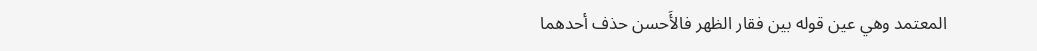المعتمد وهي عين قوله بين فقار الظهر فالأَحسن حذف أحدهما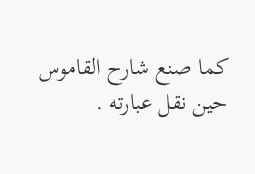كما صنع شارح القاموس حين نقل عبارته .